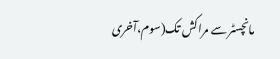مانچسٹر سے مراکش تک(سوم،آخری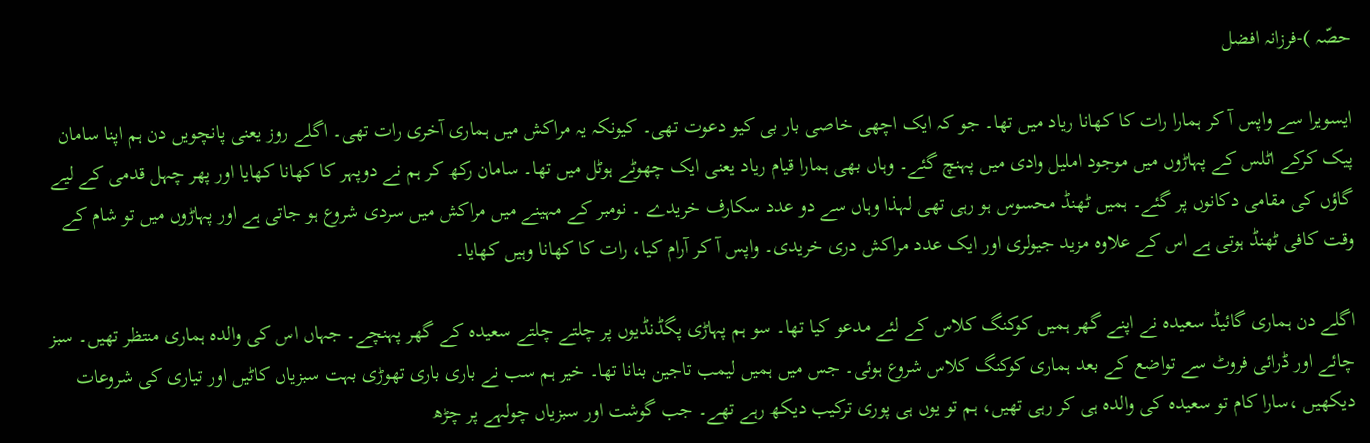حصّہ )-فرزانہ افضل

ایسویرا سے واپس آ کر ہمارا رات کا کھانا ریاد میں تھا۔ جو کہ ایک اچھی خاصی بار بی کیو دعوت تھی۔ کیونکہ یہ مراکش میں ہماری آخری رات تھی۔ اگلے روز یعنی پانچویں دن ہم اپنا سامان پیک کرکے اٹلس کے پہاڑوں میں موجود املیل وادی میں پہنچ گئے۔ وہاں بھی ہمارا قیام ریاد یعنی ایک چھوٹے ہوٹل میں تھا۔ سامان رکھ کر ہم نے دوپہر کا کھانا کھایا اور پھر چہل قدمی کے لیے گاؤں کی مقامی دکانوں پر گئے۔ ہمیں ٹھنڈ محسوس ہو رہی تھی لہذا وہاں سے دو عدد سکارف خریدے ۔ نومبر کے مہینے میں مراکش میں سردی شروع ہو جاتی ہے اور پہاڑوں میں تو شام کے وقت کافی ٹھنڈ ہوتی ہے اس کے علاوہ مزید جیولری اور ایک عدد مراکش دری خریدی۔ واپس آ کر آرام کیا، رات کا کھانا وہیں کھایا۔

اگلے دن ہماری گائیڈ سعیدہ نے اپنے گھر ہمیں کوکنگ کلاس کے لئے مدعو کیا تھا۔ سو ہم پہاڑی پگڈنڈیوں پر چلتے چلتے سعیدہ کے گھر پہنچے۔ جہاں اس کی والدہ ہماری منتظر تھیں۔ سبز چائے اور ڈرائی فروٹ سے تواضع کے بعد ہماری کوکنگ کلاس شروع ہوئی۔ جس میں ہمیں لیمب تاجین بنانا تھا۔ خیر ہم سب نے باری باری تھوڑی بہت سبزیاں کاٹیں اور تیاری کی شروعات دیکھیں ،سارا کام تو سعیدہ کی والدہ ہی کر رہی تھیں، ہم تو یوں ہی پوری ترکیب دیکھ رہے تھے۔ جب گوشت اور سبزیاں چولہے پر چڑھ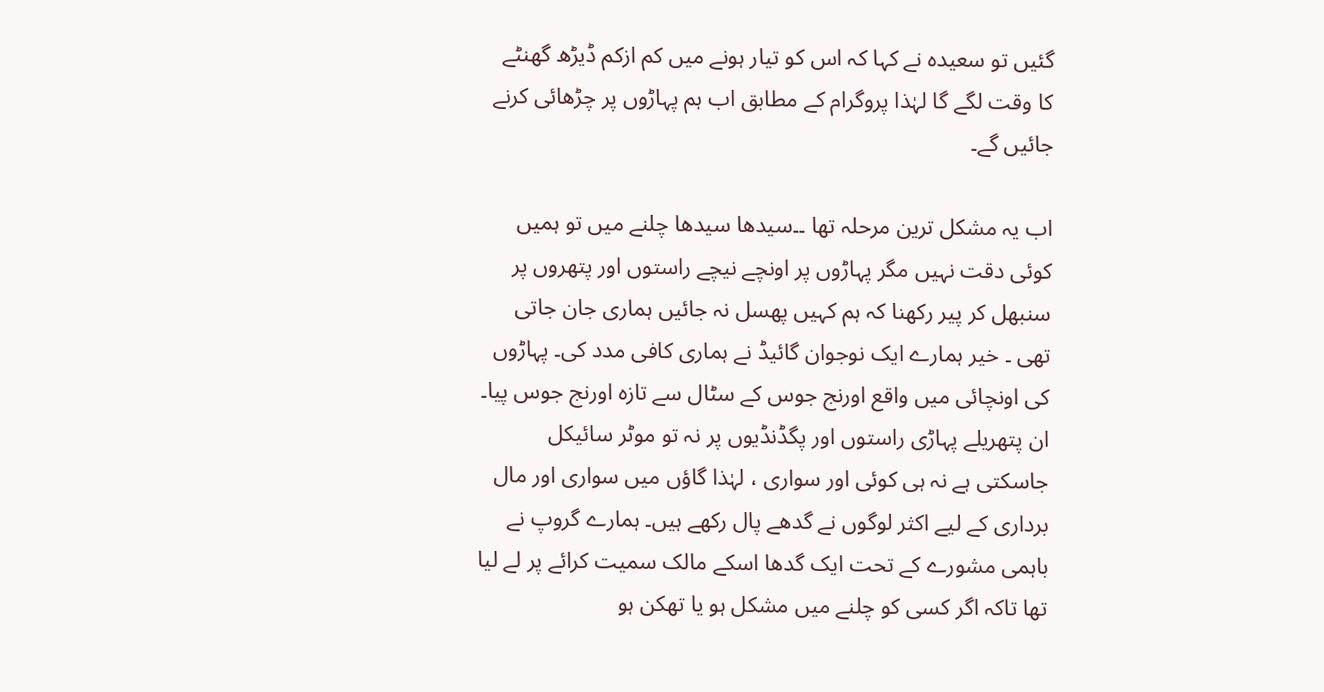گئیں تو سعیدہ نے کہا کہ اس کو تیار ہونے میں کم ازکم ڈیڑھ گھنٹے کا وقت لگے گا لہٰذا پروگرام کے مطابق اب ہم پہاڑوں پر چڑھائی کرنے جائیں گے۔

اب یہ مشکل ترین مرحلہ تھا ۔۔سیدھا سیدھا چلنے میں تو ہمیں کوئی دقت نہیں مگر پہاڑوں پر اونچے نیچے راستوں اور پتھروں پر سنبھل کر پیر رکھنا کہ ہم کہیں پھسل نہ جائیں ہماری جان جاتی تھی ۔ خیر ہمارے ایک نوجوان گائیڈ نے ہماری کافی مدد کی۔ پہاڑوں کی اونچائی میں واقع اورنج جوس کے سٹال سے تازہ اورنج جوس پیا۔ ان پتھریلے پہاڑی راستوں اور پگڈنڈیوں پر نہ تو موٹر سائیکل جاسکتی ہے نہ ہی کوئی اور سواری ، لہٰذا گاؤں میں سواری اور مال برداری کے لیے اکثر لوگوں نے گدھے پال رکھے ہیں۔ ہمارے گروپ نے باہمی مشورے کے تحت ایک گدھا اسکے مالک سمیت کرائے پر لے لیا تھا تاکہ اگر کسی کو چلنے میں مشکل ہو یا تھکن ہو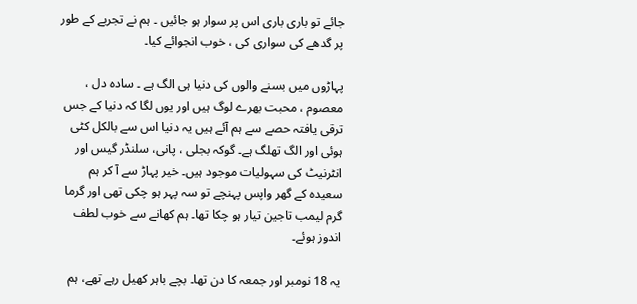جائے تو باری باری اس پر سوار ہو جائیں ۔ ہم نے تجربے کے طور پر گدھے کی سواری کی ، خوب انجوائے کیا۔

پہاڑوں میں بسنے والوں کی دنیا ہی الگ ہے ۔ سادہ دل ، معصوم ، محبت بھرے لوگ ہیں اور یوں لگا کہ دنیا کے جس ترقی یافتہ حصے سے ہم آئے ہیں یہ دنیا اس سے بالکل کٹی ہوئی اور الگ تھلگ ہے۔ گوکہ بجلی ، پانی، سلنڈر گیس اور انٹرنیٹ کی سہولیات موجود ہیں۔ خیر پہاڑ سے آ کر ہم سعیدہ کے گھر واپس پہنچے تو سہ پہر ہو چکی تھی اور گرما گرم لیمب تاجین تیار ہو چکا تھا۔ ہم کھانے سے خوب لطف اندوز ہوئے۔

یہ 18 نومبر اور جمعہ کا دن تھا۔ بچے باہر کھیل رہے تھے، ہم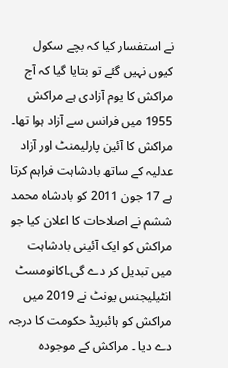نے استفسار کیا کہ بچے سکول کیوں نہیں گئے تو بتایا گیا کہ آج مراکش کا یوم آزادی ہے مراکش 1955 میں فرانس سے آزاد ہوا تھا۔ مراکش کا آئین پارلیمنٹ اور آزاد عدلیہ کے ساتھ بادشاہت فراہم کرتا ہے 17 جون 2011 کو بادشاہ محمد ششم نے اصلاحات کا اعلان کیا جو مراکش کو ایک آئینی بادشاہت میں تبدیل کر دے گی۔اکانومسٹ انٹیلیجنس یونٹ نے 2019 میں مراکش کو ہائبریڈ حکومت کا درجہ دے دیا ۔ مراکش کے موجودہ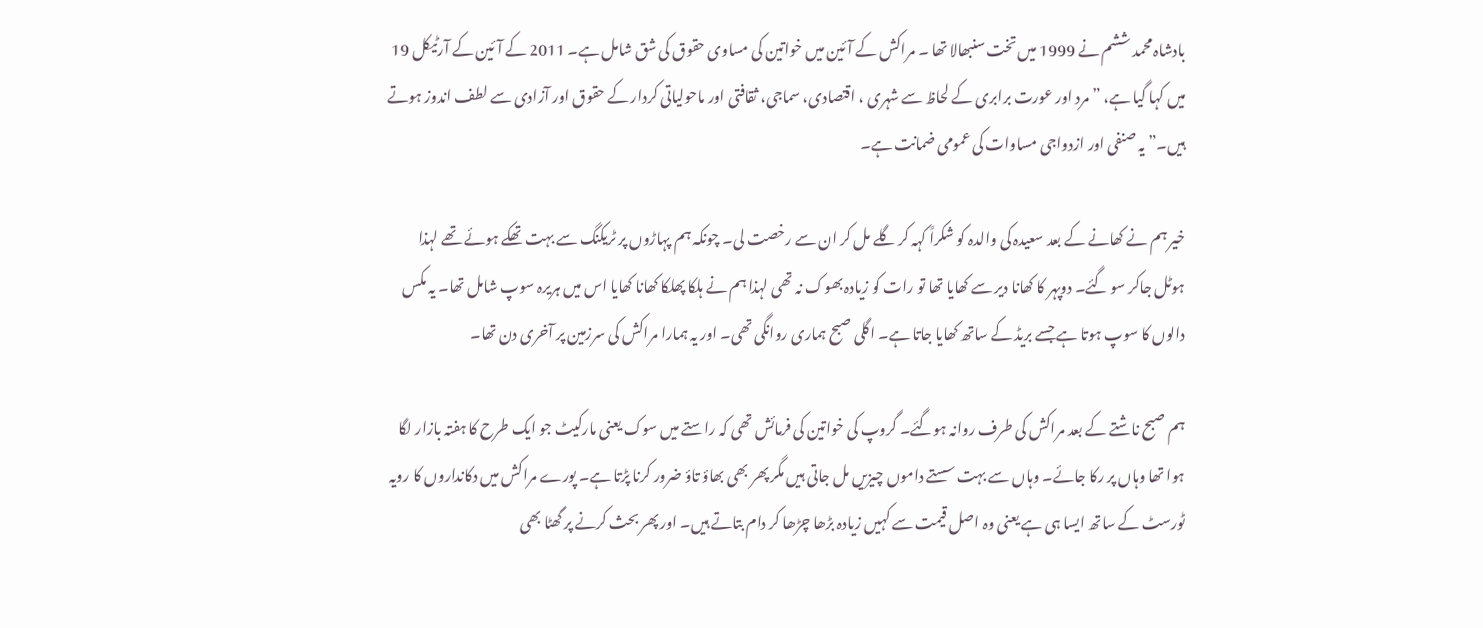بادشاہ محمد ششم نے 1999 میں تخت سنبھالا تھا ۔ مراکش کے آئین میں خواتین کی مساوی حقوق کی شق شامل ہے۔ 2011 کے آئین کے آرٹیکل 19 میں کہا گیا ہے، ” مرد اور عورت برابری کے لحاظ سے شہری ، اقتصادی، سماجی، ثقافتی اور ماحولیاتی کردار کے حقوق اور آزادی سے لطف اندوز ہوتے ہیں۔” یہ صنفی اور ازدواجی مساوات کی عمومی ضمانت ہے۔

خیر ہم نے کھانے کے بعد سعیدہ کی والدہ کو شکراً کہہ کر گلے مل کر ان سے رخصت لی۔ چونکہ ہم پہاڑوں پر ٹریکنگ سے بہت تھکے ہوئے تھے لہذا ہوٹل جاکر سو گئے۔ دوپہر کا کھانا دیر سے کھایا تھا تو رات کو زیادہ بھوک نہ تھی لہذا ہم نے ہلکا پھلکا کھانا کھایا اس میں ہریرہ سوپ شامل تھا۔ یہ مکس دالوں کا سوپ ہوتا ہے جسے بریڈ کے ساتھ کھایا جاتا ہے۔ اگلی صبح ہماری روانگی تھی۔ اور یہ ہمارا مراکش کی سرزمین پر آخری دن تھا۔

ہم صبح ناشتے کے بعد مراکش کی طرف روانہ ہوگئے۔ گروپ کی خواتین کی فرمائش تھی کہ راستے میں سوک یعنی مارکیٹ جو ایک طرح کا ہفتہ بازار لگا ہوا تھا وہاں پر رکا جائے۔ وہاں سے بہت سستے داموں چیزیں مل جاتی ہیں مگر پھر بھی بھاؤ تاؤ ضرور کرنا پڑتا ہے۔ پورے مراکش میں دکانداروں کا رویہ ٹورسٹ کے ساتھ ایسا ہی ہے یعنی وہ اصل قیمت سے کہیں زیادہ بڑھا چڑھا کر دام بتاتے ہیں۔ اور پھر بحث کرنے پر گھٹا بھی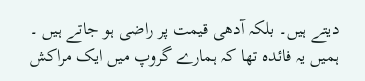دیتے ہیں۔ بلکہ آدھی قیمت پر راضی ہو جاتے ہیں ۔ ہمیں یہ فائدہ تھا کہ ہمارے گروپ میں ایک مراکش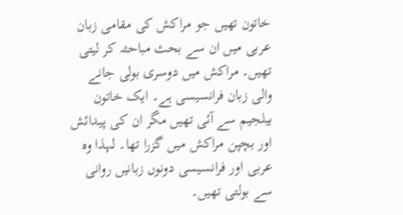خاتون تھیں جو مراکش کی مقامی زبان عربی میں ان سے بحث مباحثہ کر لیتی تھیں۔ مراکش میں دوسری بولی جانے والی زبان فرانسیسی ہے۔ ایک خاتون بیلجیم سے آئی تھیں مگر ان کی پیدائش اور بچپن مراکش میں گزرا تھا۔ لہذا وہ عربی اور فرانسیسی دونوں زبانیں روانی سے بولتی تھیں۔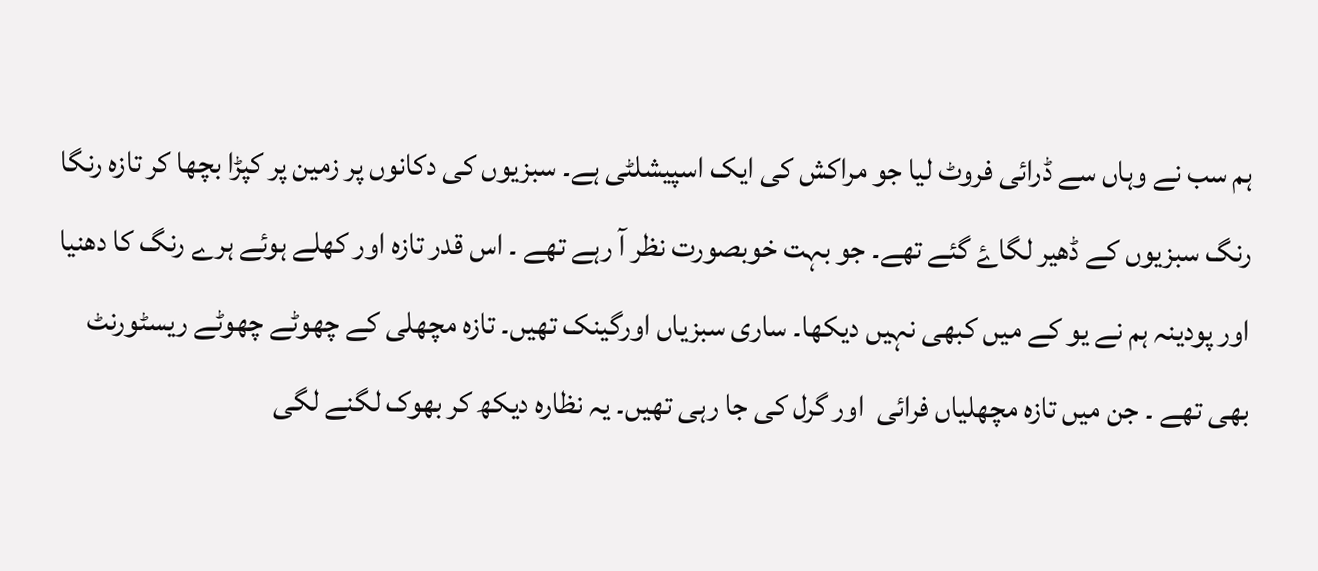ہم سب نے وہاں سے ڈرائی فروٹ لیا جو مراکش کی ایک اسپیشلٹی ہے۔ سبزیوں کی دکانوں پر زمین پر کپڑا بچھا کر تازہ رنگا رنگ سبزیوں کے ڈھیر لگاۓ گئے تھے۔ جو بہت خوبصورت نظر آ رہے تھے ۔ اس قدر تازہ اور کھلے ہوئے ہرے رنگ کا دھنیا اور پودینہ ہم نے یو کے میں کبھی نہیں دیکھا۔ ساری سبزیاں اورگینک تھیں۔ تازہ مچھلی کے چھوٹے چھوٹے ریسٹورنٹ بھی تھے ۔ جن میں تازہ مچھلیاں فرائی  اور گرل کی جا رہی تھیں۔ یہ نظارہ دیکھ کر بھوک لگنے لگی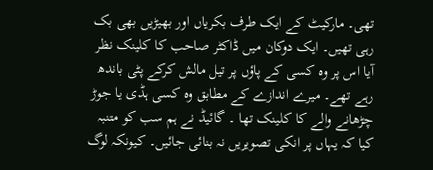تھی۔ مارکیٹ کے ایک طرف بکریاں اور بھیڑیں بھی بک رہی تھیں۔ ایک دوکان میں ڈاکٹر صاحب کا کلینک نظر آیا اس پر وہ کسی کے پاؤں پر تیل مالش کرکے پٹی باندھ رہے تھے۔ میرے اندازے کے مطابق وہ کسی ہڈی یا جوڑ چڑھانے والے کا کلینک تھا ۔ گائیڈ نے ہم سب کو متنبہ کیا کہ یہاں پر انکی تصویریں نہ بنائی جائیں۔ کیونکہ لوگ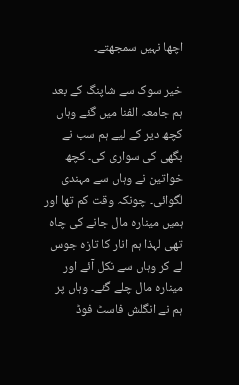اچھا نہیں سمجھتے۔

خیر سوک سے شاپنگ کے بعد ہم جامعہ الفنا میں گئے وہاں کچھ دیر کے لیے ہم سب نے بگھی کی سواری کی۔ کچھ خواتین نے وہاں سے مہندی لگوائی۔ چونکہ وقت کم تھا اور ہمیں مینارہ مال جانے کی چاہ تھی لہذا ہم انار کا تازہ جوس لے کر وہاں سے نکل آئے اور مینارہ مال چلے گئے۔ وہاں پر ہم نے انگلش فاسٹ فوڈ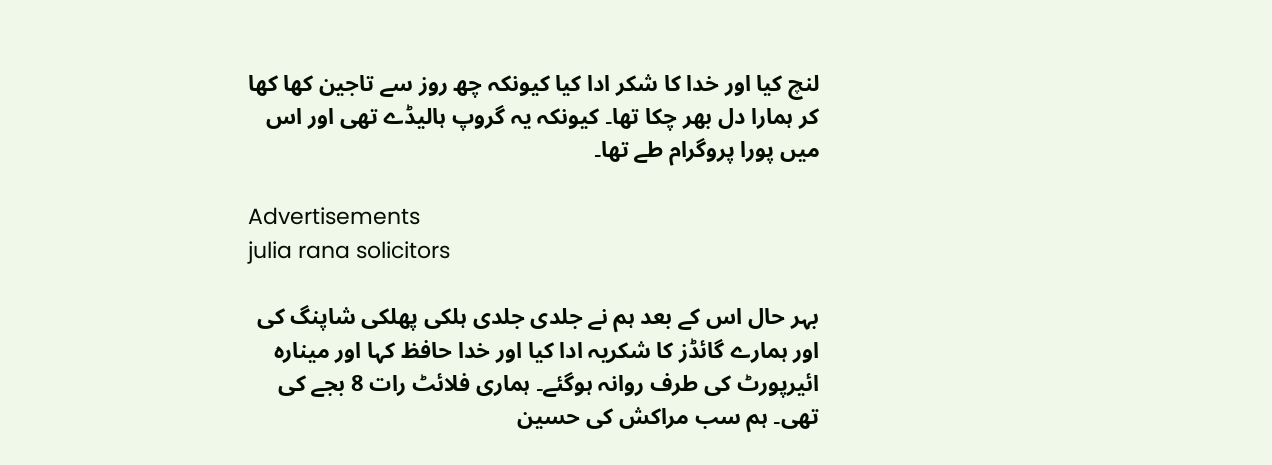لنچ کیا اور خدا کا شکر ادا کیا کیونکہ چھ روز سے تاجین کھا کھا کر ہمارا دل بھر چکا تھا۔ کیونکہ یہ گروپ ہالیڈے تھی اور اس میں پورا پروگرام طے تھا۔

Advertisements
julia rana solicitors

بہر حال اس کے بعد ہم نے جلدی جلدی ہلکی پھلکی شاپنگ کی اور ہمارے گائڈز کا شکریہ ادا کیا اور خدا حافظ کہا اور مینارہ ائیرپورٹ کی طرف روانہ ہوگئے۔ ہماری فلائٹ رات 8 بجے کی تھی۔ ہم سب مراکش کی حسین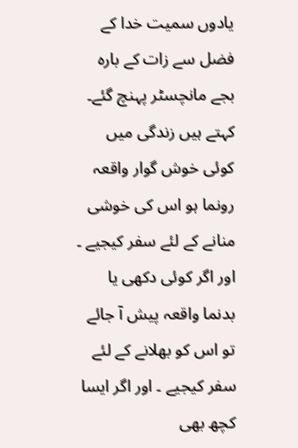یادوں سمیت خدا کے فضل سے زات کے بارہ بجے مانچسٹر پہنچ گئے۔ کہتے ہیں زندگی میں کوئی خوش گوار واقعہ رونما ہو اس کی خوشی منانے کے لئے سفر کیجیے ۔ اور اگر کوئی دکھی یا بدنما واقعہ پیش آ جائے تو اس کو بھلانے کے لئے سفر کیجیے ۔ اور اگر ایسا کچھ بھی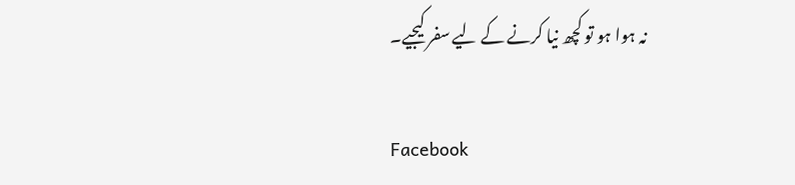نہ ہوا ہو تو کچھ نیا کرنے کے لیے سفر کیجیے۔

Facebook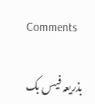Comments

بذریعہ فیس بک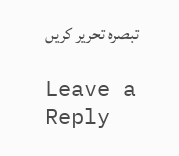تبصرہ تحریر کریں

Leave a Reply